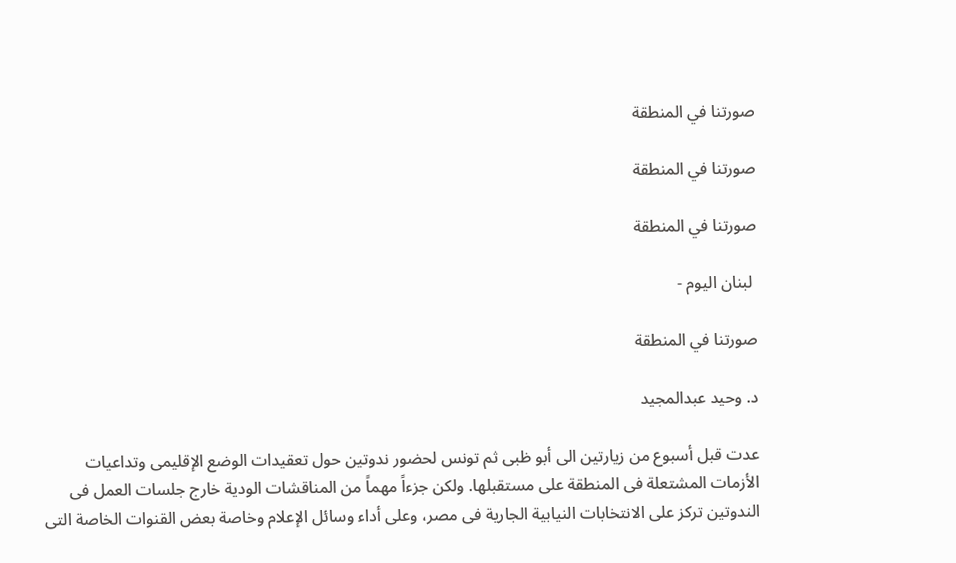صورتنا في المنطقة

صورتنا في المنطقة

صورتنا في المنطقة

 لبنان اليوم -

صورتنا في المنطقة

د. وحيد عبدالمجيد

عدت قبل أسبوع من زيارتين الى أبو ظبى ثم تونس لحضور ندوتين حول تعقيدات الوضع الإقليمى وتداعيات الأزمات المشتعلة فى المنطقة على مستقبلها. ولكن جزءاً مهماً من المناقشات الودية خارج جلسات العمل فى الندوتين تركز على الانتخابات النيابية الجارية فى مصر، وعلى أداء وسائل الإعلام وخاصة بعض القنوات الخاصة التى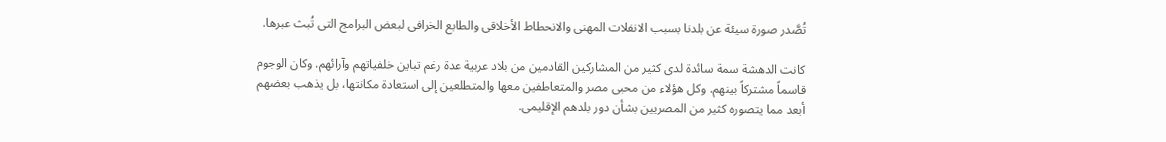تُصَّدر صورة سيئة عن بلدنا بسبب الانفلات المهنى والانحطاط الأخلاقى والطابع الخرافى لبعض البرامج التى تُبث عبرها.

كانت الدهشة سمة سائدة لدى كثير من المشاركين القادمين من بلاد عربية عدة رغم تباين خلفياتهم وآرائهم. وكان الوجوم قاسماً مشتركاً بينهم. وكل هؤلاء من محبى مصر والمتعاطفين معها والمتطلعين إلى استعادة مكانتها، بل يذهب بعضهم أبعد مما يتصوره كثير من المصريين بشأن دور بلدهم الإقليمى.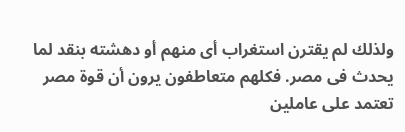ولذلك لم يقترن استغراب أى منهم أو دهشته بنقد لما يحدث فى مصر. فكلهم متعاطفون يرون أن قوة مصر تعتمد على عاملين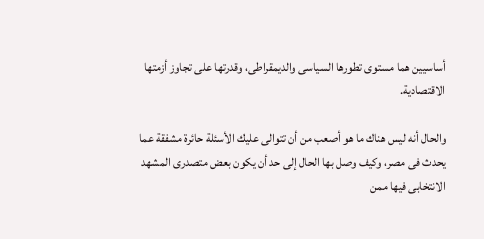أساسيين هما مستوى تطورها السياسى والديمقراطى، وقدرتها على تجاوز أزمتها الاقتصادية.

والحال أنه ليس هناك ما هو أصعب من أن تتوالى عليك الأسئلة حائرة مشفقة عما يحدث فى مصر، وكيف وصل بها الحال إلى حد أن يكون بعض متصدرى المشهد الانتخابى فيها ممن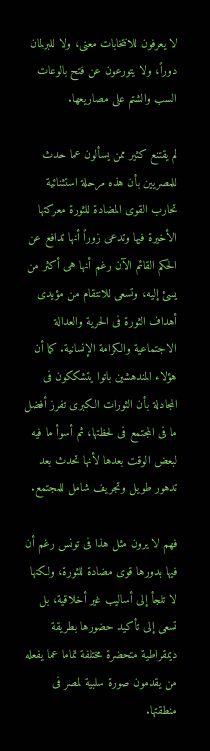لا يعرفون للانتخابات معنى، ولا للبرلمان دوراً، ولا يتورعون عن فتح بالوعات السب والشتم على مصاريعها.

لم يقتنع كثير ممن يسألون عما حدث للمصريين بأن هذه مرحلة استثنائية تحارب القوى المضادة للثورة معركتها الأخيرة فيها وتدعى زوراً أنها تدافع عن الحكم القائم الآن رغم أنها هى أكثر من يسئ إليه، وتسعى للانتقام من مؤيدى أهداف الثورة فى الحرية والعدالة الاجتماعية والكرامة الإنسانية. كما أن هؤلاء المندهشين باتوا يتشككون فى المجادلة بأن الثورات الكبرى تفرز أفضل ما فى المجتمع فى لحظتها، ثم أسوأ ما فيه لبعض الوقت بعدها لأنها تحدث بعد تدهور طويل وتجريف شامل للمجتمع.

فهم لا يرون مثل هذا فى تونس رغم أن فيها بدورها قوى مضادة للثورة، ولكنها لا تلجأ إلى أساليب غير أخلاقية، بل تسعى إلى تأكيد حضورها بطريقة ديمقراطية متحضرة مختلفة تماما عما يفعله من يقدمون صورة سلبية لمصر فى منطقتها.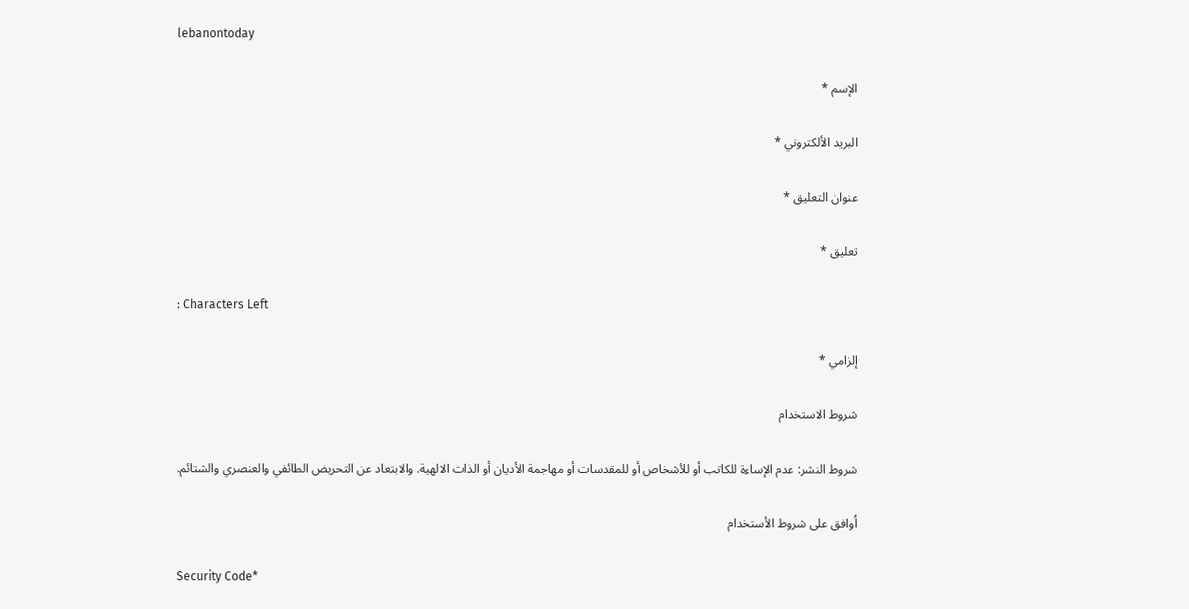lebanontoday

الإسم *

البريد الألكتروني *

عنوان التعليق *

تعليق *

: Characters Left

إلزامي *

شروط الاستخدام

شروط النشر: عدم الإساءة للكاتب أو للأشخاص أو للمقدسات أو مهاجمة الأديان أو الذات الالهية. والابتعاد عن التحريض الطائفي والعنصري والشتائم.

اُوافق على شروط الأستخدام

Security Code*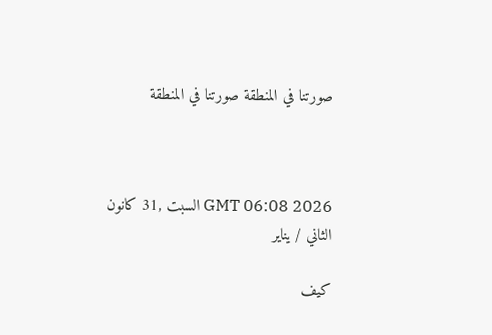صورتنا في المنطقة صورتنا في المنطقة



GMT 06:08 2026 السبت ,31 كانون الثاني / يناير

كيف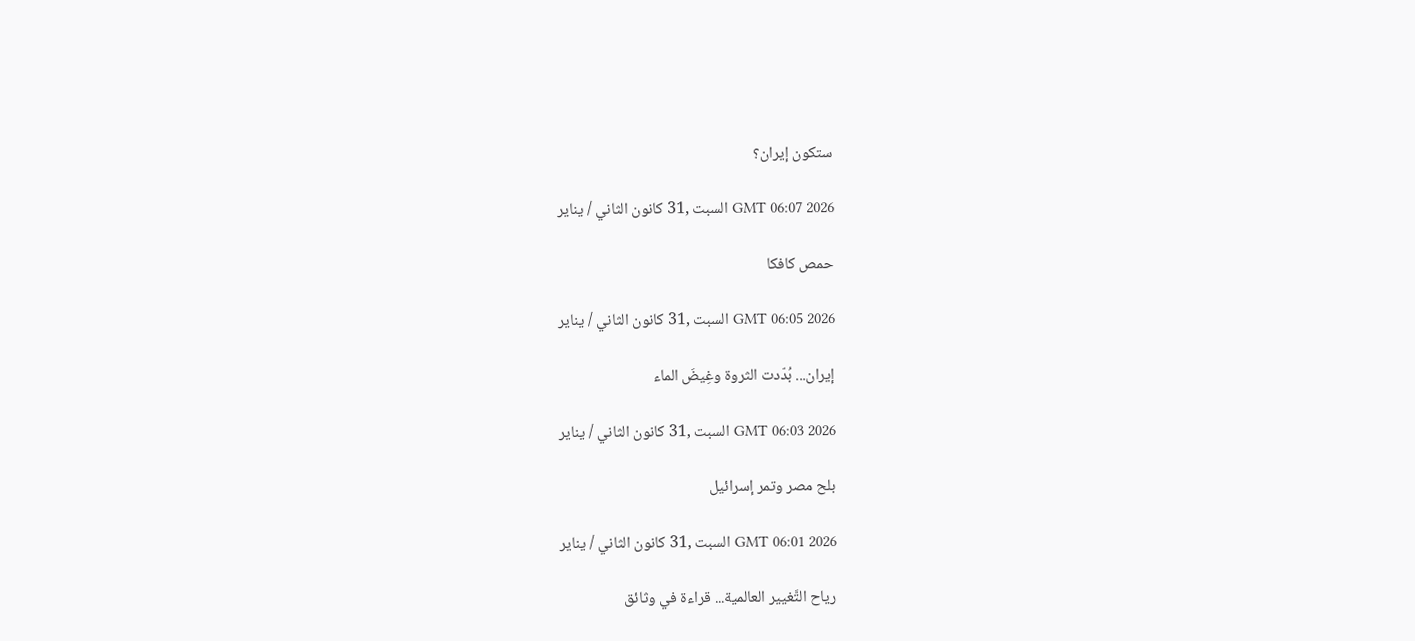ستكون إيران؟

GMT 06:07 2026 السبت ,31 كانون الثاني / يناير

حمص كافكا

GMT 06:05 2026 السبت ,31 كانون الثاني / يناير

إيران... بُدّدت الثروة وغِيضَ الماء

GMT 06:03 2026 السبت ,31 كانون الثاني / يناير

بلح مصر وتمر إسرائيل

GMT 06:01 2026 السبت ,31 كانون الثاني / يناير

رياح التَّغيير العالمية... قراءة في وثائق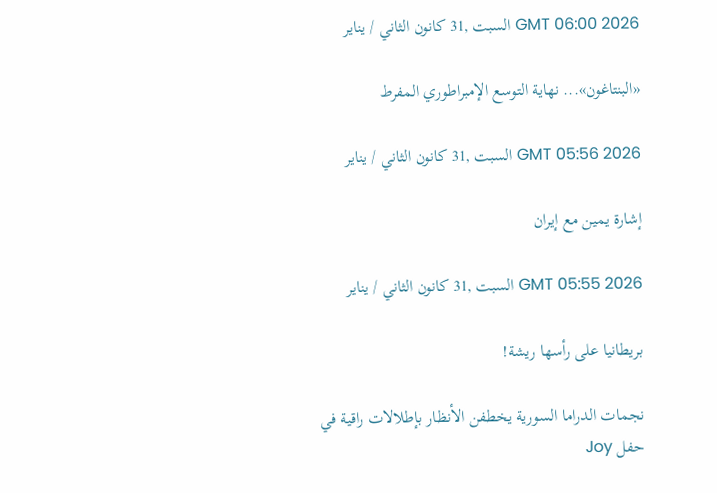GMT 06:00 2026 السبت ,31 كانون الثاني / يناير

«البنتاغون»... نهاية التوسع الإمبراطوري المفرط

GMT 05:56 2026 السبت ,31 كانون الثاني / يناير

إشارة يمين مع إيران

GMT 05:55 2026 السبت ,31 كانون الثاني / يناير

بريطانيا على رأسها ريشة!

نجمات الدراما السورية يخطفن الأنظار بإطلالات راقية في حفل Joy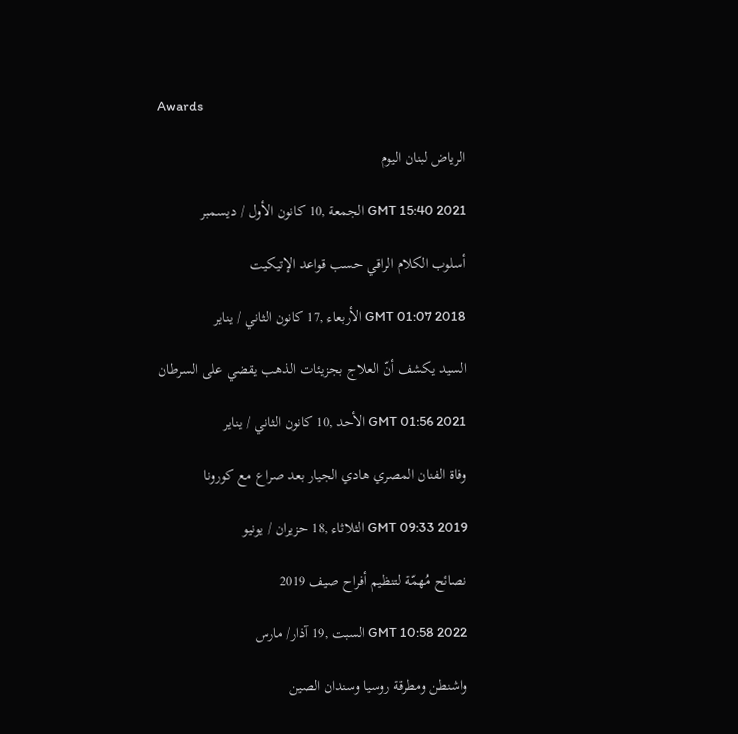Awards

الرياض لبنان اليوم

GMT 15:40 2021 الجمعة ,10 كانون الأول / ديسمبر

أسلوب الكلام الراقي حسب قواعد الإتيكيت

GMT 01:07 2018 الأربعاء ,17 كانون الثاني / يناير

السيد يكشف أنّ العلاج بجزيئات الذهب يقضي على السرطان

GMT 01:56 2021 الأحد ,10 كانون الثاني / يناير

وفاة الفنان المصري هادي الجيار بعد صراع مع كورونا

GMT 09:33 2019 الثلاثاء ,18 حزيران / يونيو

نصائح مُهمّة لتنظيم أفراح صيف 2019

GMT 10:58 2022 السبت ,19 آذار/ مارس

واشنطن ومطرقة روسيا وسندان الصين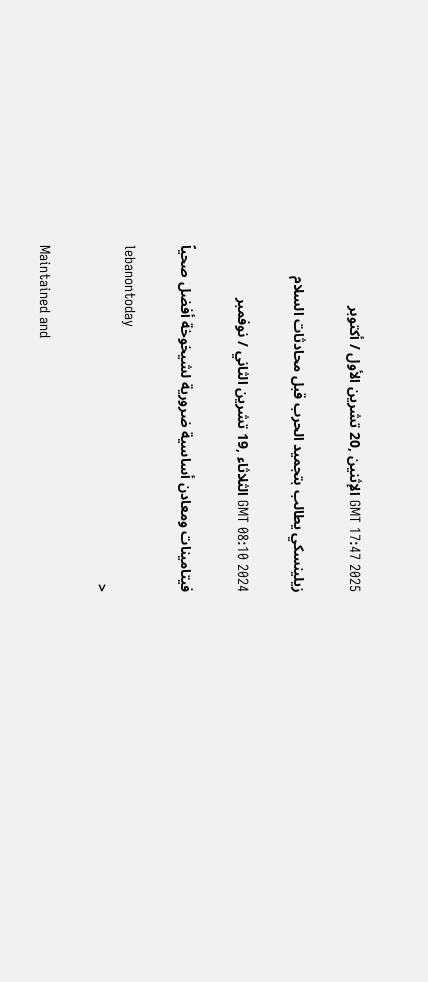GMT 17:47 2025 الإثنين ,20 تشرين الأول / أكتوبر

زيلينسكي يطالب بتجميد الحرب قبل محادثات السلام

GMT 08:10 2024 الثلاثاء ,19 تشرين الثاني / نوفمبر

فيتامينات ومعادن أساسية ضرورية لشيخوخة أفضل صحياً

lebanontoday
<

Maintained and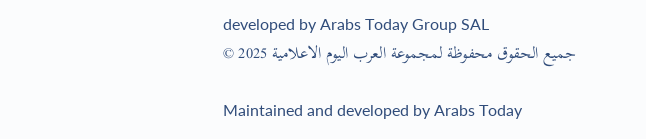developed by Arabs Today Group SAL
جميع الحقوق محفوظة لمجموعة العرب اليوم الاعلامية 2025 ©

Maintained and developed by Arabs Today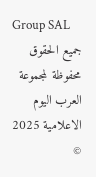Group SAL
جميع الحقوق محفوظة لمجموعة العرب اليوم الاعلامية 2025 ©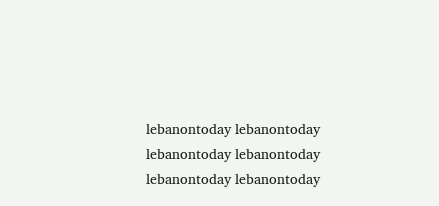lebanontoday lebanontoday lebanontoday lebanontoday
lebanontoday lebanontoday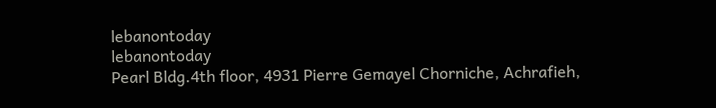lebanontoday
lebanontoday
Pearl Bldg.4th floor, 4931 Pierre Gemayel Chorniche, Achrafieh,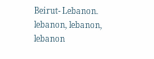Beirut- Lebanon.
lebanon, lebanon, lebanon